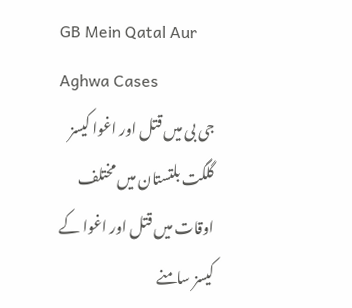GB Mein Qatal Aur Aghwa Cases
جی بی میں قتل اور اغوا کیسز
گلگت بلتستان میں مختلف اوقات میں قتل اور اغوا کے کیسز سامنے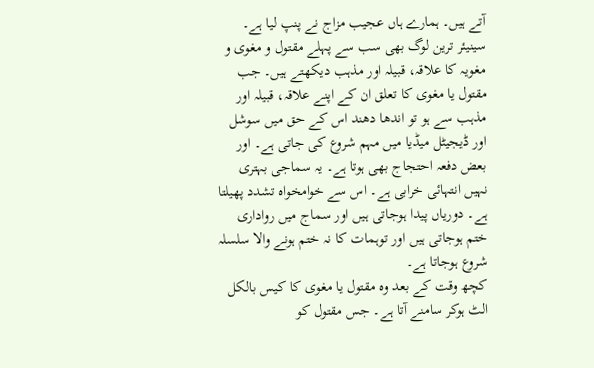آتے ہیں۔ ہمارے ہاں عجیب مزاج نے پنپ لیا ہے۔ سینیئر ترین لوگ بھی سب سے پہلے مقتول و مغوی و مغویہ کا علاقہ، قبیلہ اور مذہب دیکھتے ہیں۔ جب مقتول یا مغوی کا تعلق ان کے اپنے علاقہ، قبیلہ اور مذہب سے ہو تو اندھا دھند اس کے حق میں سوشل اور ڈیجیٹل میڈیا میں مہم شروع کی جاتی ہے۔ اور بعض دفعہ احتجاج بھی ہوتا ہے۔ یہ سماجی بہتری نہیں انتہائی خرابی ہے۔ اس سے خوامخواہ تشدد پھیلتا ہے۔ دوریاں پیدا ہوجاتی ہیں اور سماج میں رواداری ختم ہوجاتی ہیں اور توہمات کا نہ ختم ہونے والا سلسلہ شروع ہوجاتا ہے۔
کچھ وقت کے بعد وہ مقتول یا مغوی کا کیس بالکل الٹ ہوکر سامنے آتا ہے۔ جس مقتول کو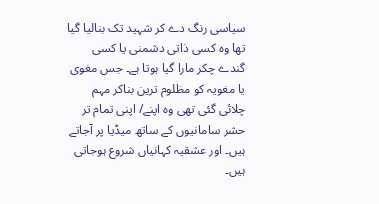سیاسی رنگ دے کر شہید تک بنالیا گیا تھا وہ کسی ذاتی دشمنی یا کسی گندے چکر مارا گیا ہوتا ہے۔ جس مغوی یا مغویہ کو مظلوم ترین بناکر مہم چلائی گئی تھی وہ اپنے/ اپنی تمام تر حشر سامانیوں کے ساتھ میڈیا پر آجاتے ہیں۔ اور عشقیہ کہانیاں شروع ہوجاتی ہیں۔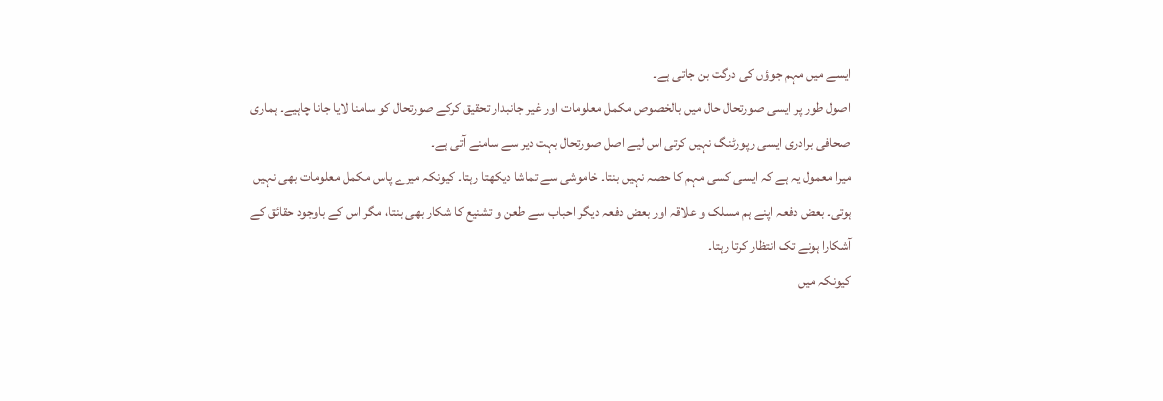ایسے میں مہم جوؤں کی درگت بن جاتی ہے۔
اصول طور پر ایسی صورتحال حال میں بالخصوص مکمل معلومات اور غیر جانبدار تحقیق کرکے صورتحال کو سامنا لایا جانا چاہیے۔ ہماری صحافی برادری ایسی رپورٹنگ نہیں کرتی اس لیے اصل صورتحال بہت دیر سے سامنے آتی ہے۔
میرا معمول یہ ہے کہ ایسی کسی مہم کا حصہ نہیں بنتا۔ خاموشی سے تماشا دیکھتا رہتا۔ کیونکہ میرے پاس مکمل معلومات بھی نہیں ہوتی۔ بعض دفعہ اپنے ہم مسلک و علاقہ اور بعض دفعہ دیگر احباب سے طعن و تشنیع کا شکار بھی بنتا، مگر اس کے باوجود حقائق کے آشکارا ہونے تک انتظار کرتا رہتا۔
کیونکہ میں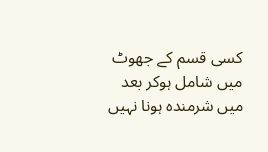کسی قسم کے جھوٹ میں شامل ہوکر بعد میں شرمندہ ہونا نہیں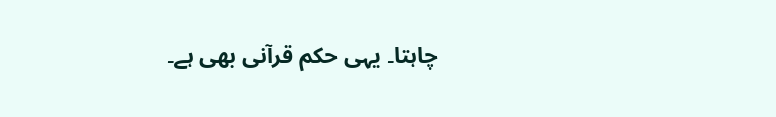چاہتا۔ یہی حکم قرآنی بھی ہے۔